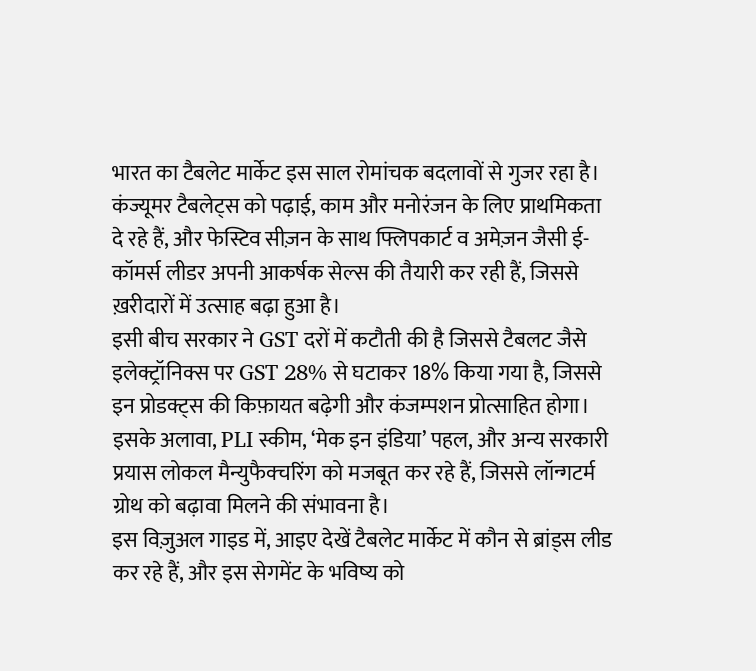भारत का टैबलेट मार्केट इस साल रोमांचक बदलावों से गुजर रहा है। कंज्यूमर टैबलेट्स को पढ़ाई, काम और मनोरंजन के लिए प्राथमिकता दे रहे हैं, और फेस्टिव सीज़न के साथ फ्लिपकार्ट व अमेज़न जैसी ई-कॉमर्स लीडर अपनी आकर्षक सेल्स की तैयारी कर रही हैं, जिससे ख़रीदारों में उत्साह बढ़ा हुआ है।
इसी बीच सरकार ने GST दरों में कटौती की है जिससे टैबलट जैसे इलेक्ट्रॉनिक्स पर GST 28% से घटाकर 18% किया गया है, जिससे इन प्रोडक्ट्स की किफ़ायत बढ़ेगी और कंजम्पशन प्रोत्साहित होगा। इसके अलावा, PLI स्कीम, ‘मेक इन इंडिया’ पहल, और अन्य सरकारी प्रयास लोकल मैन्युफैक्चरिंग को मजबूत कर रहे हैं, जिससे लॉन्गटर्म ग्रोथ को बढ़ावा मिलने की संभावना है।
इस विज़ुअल गाइड में, आइए देखें टैबलेट मार्केट में कौन से ब्रांड्स लीड कर रहे हैं, और इस सेगमेंट के भविष्य को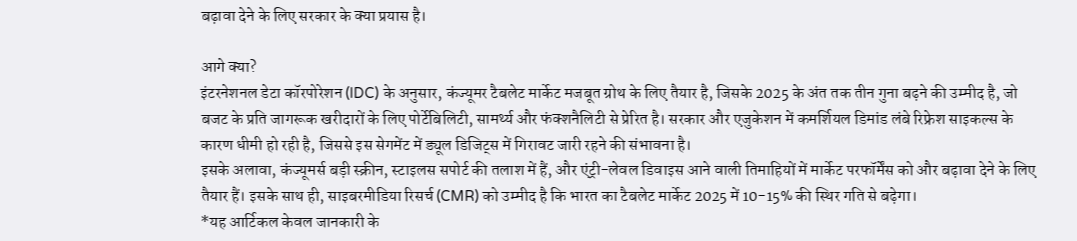बढ़ावा देने के लिए सरकार के क्या प्रयास है।

आगे क्या?
इंटरनेशनल डेटा कॉरपोरेशन (IDC) के अनुसार, कंज्यूमर टैबलेट मार्केट मजबूत ग्रोथ के लिए तैयार है, जिसके 2025 के अंत तक तीन गुना बढ़ने की उम्मीद है, जो बजट के प्रति जागरूक खरीदारों के लिए पोर्टेबिलिटी, सामर्थ्य और फंक्शनैलिटी से प्रेरित है। सरकार और एजुकेशन में कमर्शियल डिमांड लंबे रिफ्रेश साइकल्स के कारण धीमी हो रही है, जिससे इस सेगमेंट में ड्यूल डिजिट्स में गिरावट जारी रहने की संभावना है।
इसके अलावा, कंज्यूमर्स बड़ी स्क्रीन, स्टाइलस सपोर्ट की तलाश में हैं, और एंट्री-लेवल डिवाइस आने वाली तिमाहियों में मार्केट परफॉर्मेंस को और बढ़ावा देने के लिए तैयार हैं। इसके साथ ही, साइबरमीडिया रिसर्च (CMR) को उम्मीद है कि भारत का टैबलेट मार्केट 2025 में 10-15% की स्थिर गति से बढ़ेगा।
*यह आर्टिकल केवल जानकारी के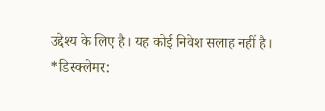उद्देश्य के लिए है। यह कोई निवेश सलाह नहीं है।
*डिस्क्लेमर: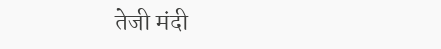तेजी मंदी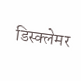डिस्क्लेमर